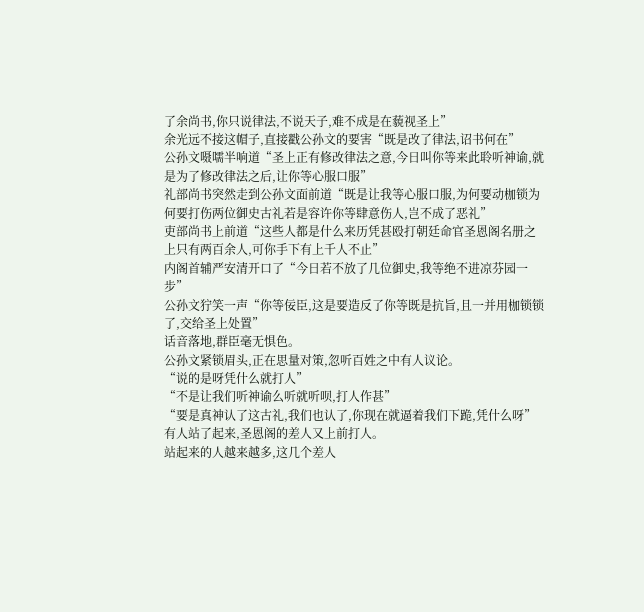了余尚书,你只说律法,不说天子,难不成是在藐视圣上”
余光远不接这帽子,直接戳公孙文的要害“既是改了律法,诏书何在”
公孙文嗫嚅半响道“圣上正有修改律法之意,今日叫你等来此聆听神谕,就是为了修改律法之后,让你等心服口服”
礼部尚书突然走到公孙文面前道“既是让我等心服口服,为何要动枷锁为何要打伤两位御史古礼若是容许你等肆意伤人,岂不成了恶礼”
吏部尚书上前道“这些人都是什么来历凭甚殴打朝廷命官圣恩阁名册之上只有两百余人,可你手下有上千人不止”
内阁首辅严安清开口了“今日若不放了几位御史,我等绝不进凉芬园一步”
公孙文狞笑一声“你等佞臣,这是要造反了你等既是抗旨,且一并用枷锁锁了,交给圣上处置”
话音落地,群臣毫无惧色。
公孙文紧锁眉头,正在思量对策,忽听百姓之中有人议论。
“说的是呀凭什么就打人”
“不是让我们听神谕么听就听呗,打人作甚”
“要是真神认了这古礼,我们也认了,你现在就逼着我们下跪,凭什么呀”
有人站了起来,圣恩阁的差人又上前打人。
站起来的人越来越多,这几个差人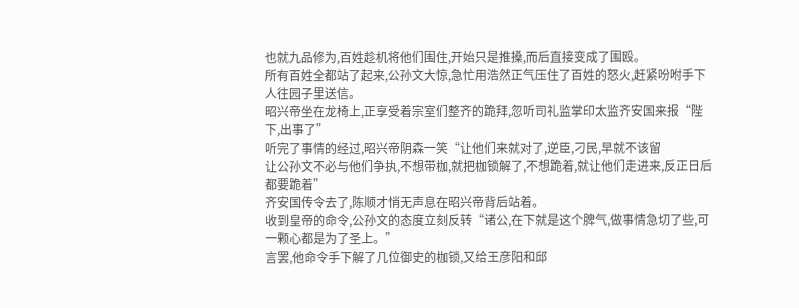也就九品修为,百姓趁机将他们围住,开始只是推搡,而后直接变成了围殴。
所有百姓全都站了起来,公孙文大惊,急忙用浩然正气压住了百姓的怒火,赶紧吩咐手下人往园子里送信。
昭兴帝坐在龙椅上,正享受着宗室们整齐的跪拜,忽听司礼监掌印太监齐安国来报“陛下,出事了”
听完了事情的经过,昭兴帝阴森一笑“让他们来就对了,逆臣,刁民,早就不该留
让公孙文不必与他们争执,不想带枷,就把枷锁解了,不想跪着,就让他们走进来,反正日后都要跪着”
齐安国传令去了,陈顺才悄无声息在昭兴帝背后站着。
收到皇帝的命令,公孙文的态度立刻反转“诸公,在下就是这个脾气,做事情急切了些,可一颗心都是为了圣上。”
言罢,他命令手下解了几位御史的枷锁,又给王彦阳和邱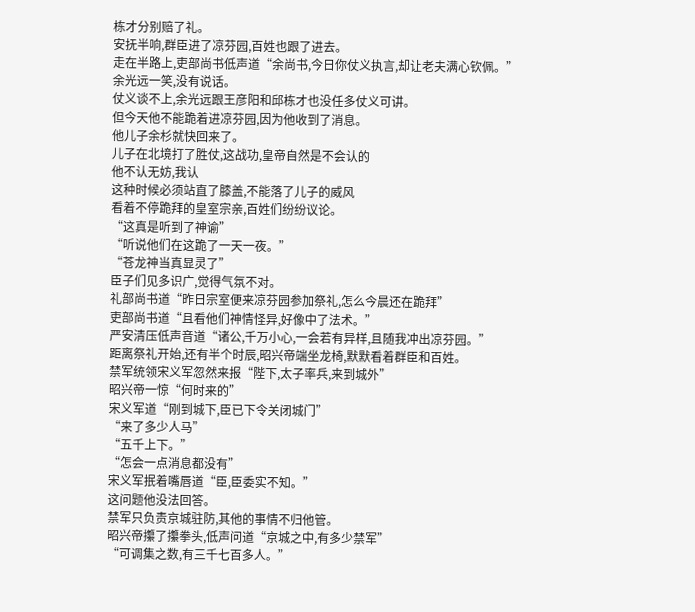栋才分别赔了礼。
安抚半响,群臣进了凉芬园,百姓也跟了进去。
走在半路上,吏部尚书低声道“余尚书,今日你仗义执言,却让老夫满心钦佩。”
余光远一笑,没有说话。
仗义谈不上,余光远跟王彦阳和邱栋才也没任多仗义可讲。
但今天他不能跪着进凉芬园,因为他收到了消息。
他儿子余杉就快回来了。
儿子在北境打了胜仗,这战功,皇帝自然是不会认的
他不认无妨,我认
这种时候必须站直了膝盖,不能落了儿子的威风
看着不停跪拜的皇室宗亲,百姓们纷纷议论。
“这真是听到了神谕”
“听说他们在这跪了一天一夜。”
“苍龙神当真显灵了”
臣子们见多识广,觉得气氛不对。
礼部尚书道“昨日宗室便来凉芬园参加祭礼,怎么今晨还在跪拜”
吏部尚书道“且看他们神情怪异,好像中了法术。”
严安清压低声音道“诸公,千万小心,一会若有异样,且随我冲出凉芬园。”
距离祭礼开始,还有半个时辰,昭兴帝端坐龙椅,默默看着群臣和百姓。
禁军统领宋义军忽然来报“陛下,太子率兵,来到城外”
昭兴帝一惊“何时来的”
宋义军道“刚到城下,臣已下令关闭城门”
“来了多少人马”
“五千上下。”
“怎会一点消息都没有”
宋义军抿着嘴唇道“臣,臣委实不知。”
这问题他没法回答。
禁军只负责京城驻防,其他的事情不归他管。
昭兴帝攥了攥拳头,低声问道“京城之中,有多少禁军”
“可调集之数,有三千七百多人。”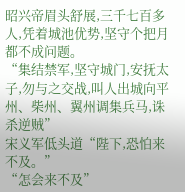昭兴帝眉头舒展,三千七百多人,凭着城池优势,坚守个把月都不成问题。
“集结禁军,坚守城门,安抚太子,勿与之交战,叫人出城向平州、柴州、翼州调集兵马,诛杀逆贼”
宋义军低头道“陛下,恐怕来不及。”
“怎会来不及”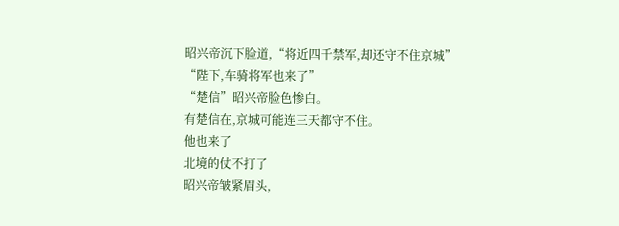昭兴帝沉下脸道,“将近四千禁军,却还守不住京城”
“陛下,车骑将军也来了”
“楚信”昭兴帝脸色惨白。
有楚信在,京城可能连三天都守不住。
他也来了
北境的仗不打了
昭兴帝皱紧眉头,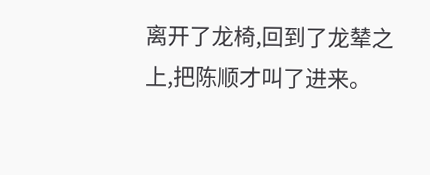离开了龙椅,回到了龙辇之上,把陈顺才叫了进来。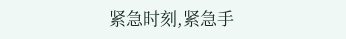紧急时刻,紧急手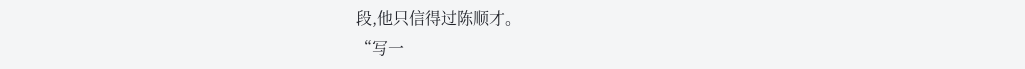段,他只信得过陈顺才。
“写一